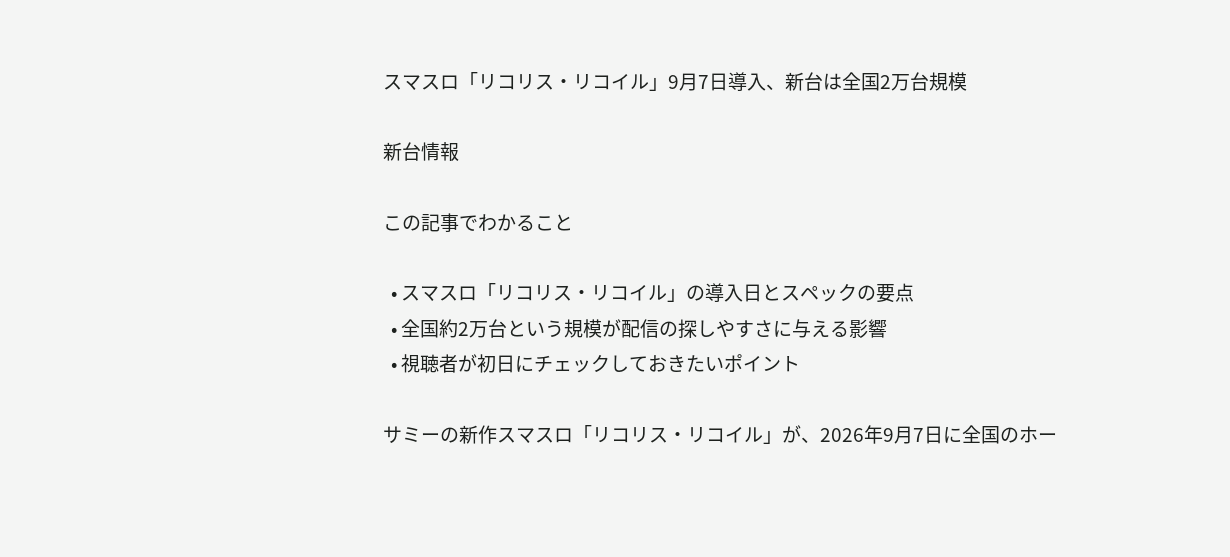スマスロ「リコリス・リコイル」9月7日導入、新台は全国2万台規模

新台情報

この記事でわかること

  • スマスロ「リコリス・リコイル」の導入日とスペックの要点
  • 全国約2万台という規模が配信の探しやすさに与える影響
  • 視聴者が初日にチェックしておきたいポイント

サミーの新作スマスロ「リコリス・リコイル」が、2026年9月7日に全国のホー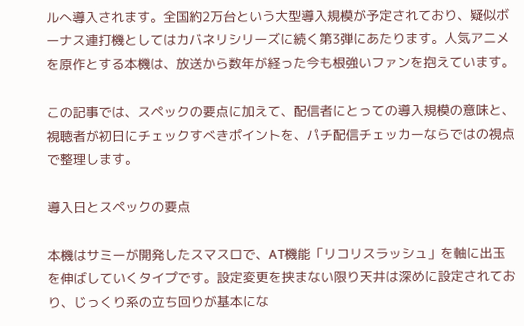ルへ導入されます。全国約2万台という大型導入規模が予定されており、疑似ボーナス連打機としてはカバネリシリーズに続く第3弾にあたります。人気アニメを原作とする本機は、放送から数年が経った今も根強いファンを抱えています。

この記事では、スペックの要点に加えて、配信者にとっての導入規模の意味と、視聴者が初日にチェックすべきポイントを、パチ配信チェッカーならではの視点で整理します。

導入日とスペックの要点

本機はサミーが開発したスマスロで、AT機能「リコリスラッシュ」を軸に出玉を伸ばしていくタイプです。設定変更を挟まない限り天井は深めに設定されており、じっくり系の立ち回りが基本にな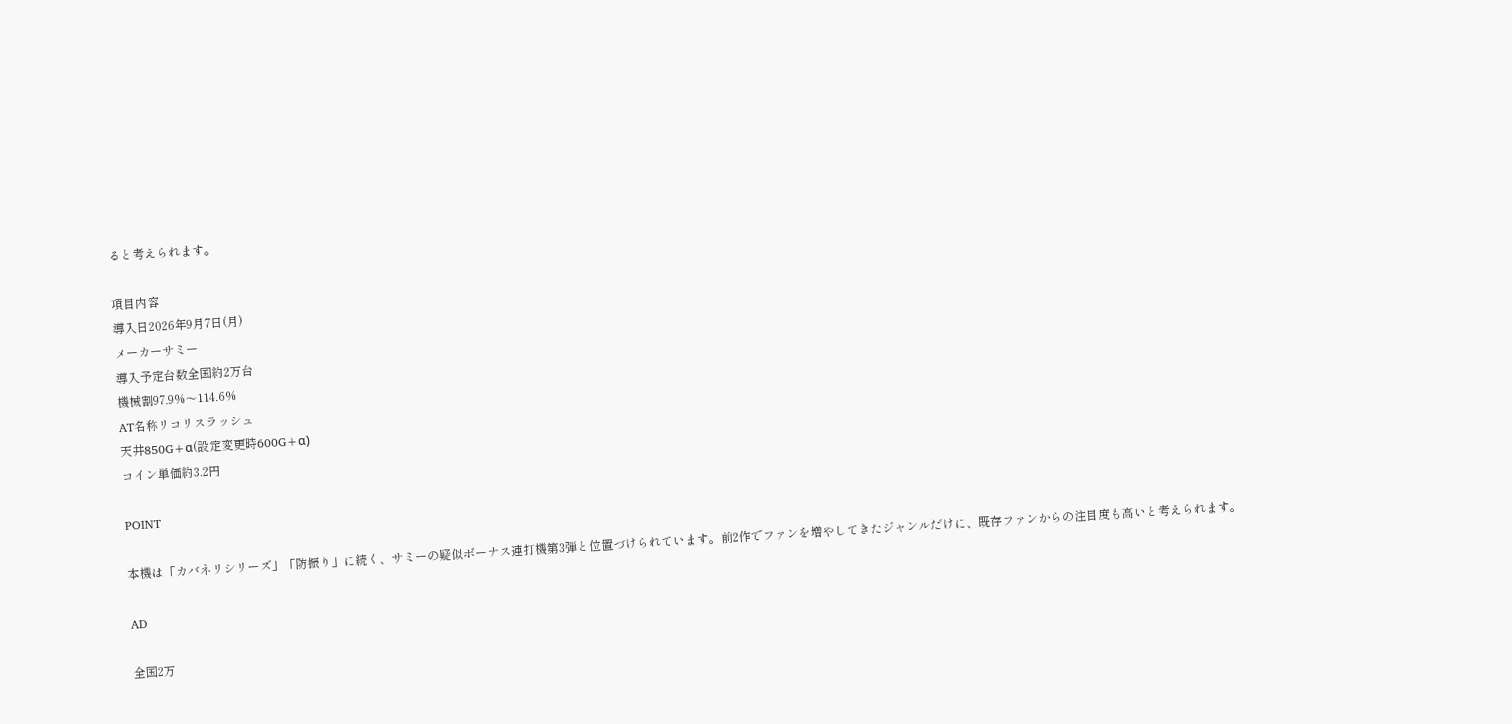ると考えられます。

項目内容
導入日2026年9月7日(月)
メーカーサミー
導入予定台数全国約2万台
機械割97.9%〜114.6%
AT名称リコリスラッシュ
天井850G+α(設定変更時600G+α)
コイン単価約3.2円

POINT

本機は「カバネリシリーズ」「防振り」に続く、サミーの疑似ボーナス連打機第3弾と位置づけられています。前2作でファンを増やしてきたジャンルだけに、既存ファンからの注目度も高いと考えられます。

AD

全国2万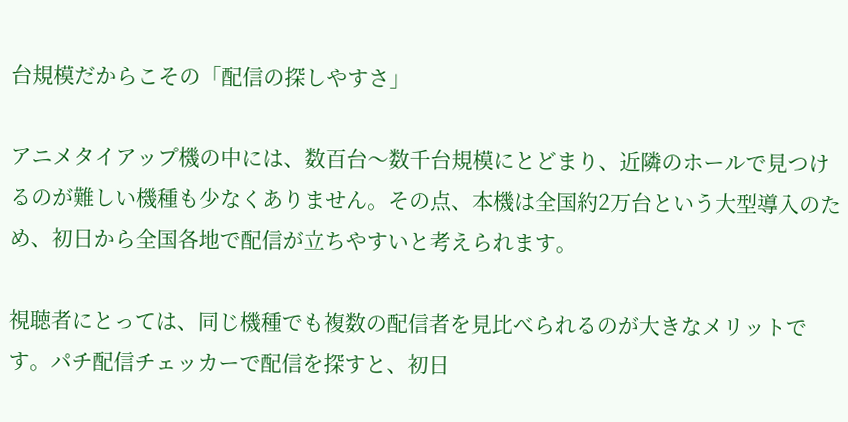台規模だからこその「配信の探しやすさ」

アニメタイアップ機の中には、数百台〜数千台規模にとどまり、近隣のホールで見つけるのが難しい機種も少なくありません。その点、本機は全国約2万台という大型導入のため、初日から全国各地で配信が立ちやすいと考えられます。

視聴者にとっては、同じ機種でも複数の配信者を見比べられるのが大きなメリットです。パチ配信チェッカーで配信を探すと、初日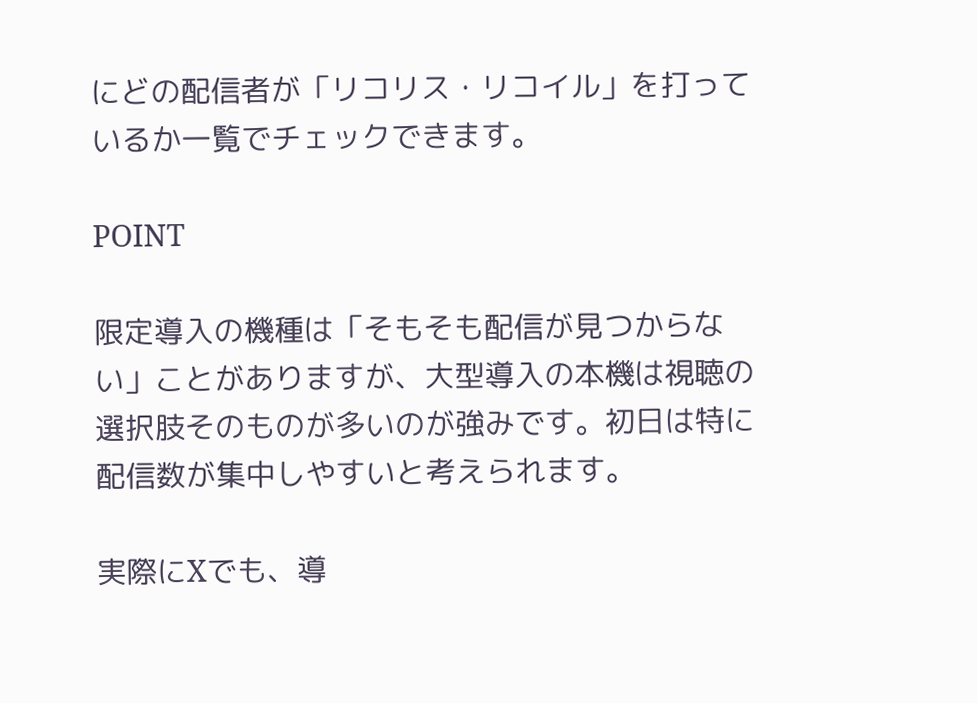にどの配信者が「リコリス・リコイル」を打っているか一覧でチェックできます。

POINT

限定導入の機種は「そもそも配信が見つからない」ことがありますが、大型導入の本機は視聴の選択肢そのものが多いのが強みです。初日は特に配信数が集中しやすいと考えられます。

実際にXでも、導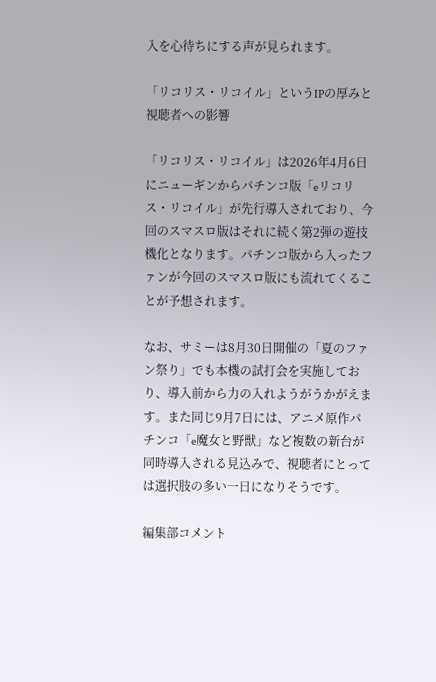入を心待ちにする声が見られます。

「リコリス・リコイル」というIPの厚みと視聴者への影響

「リコリス・リコイル」は2026年4月6日にニューギンからパチンコ版「eリコリス・リコイル」が先行導入されており、今回のスマスロ版はそれに続く第2弾の遊技機化となります。パチンコ版から入ったファンが今回のスマスロ版にも流れてくることが予想されます。

なお、サミーは8月30日開催の「夏のファン祭り」でも本機の試打会を実施しており、導入前から力の入れようがうかがえます。また同じ9月7日には、アニメ原作パチンコ「e魔女と野獣」など複数の新台が同時導入される見込みで、視聴者にとっては選択肢の多い一日になりそうです。

編集部コメント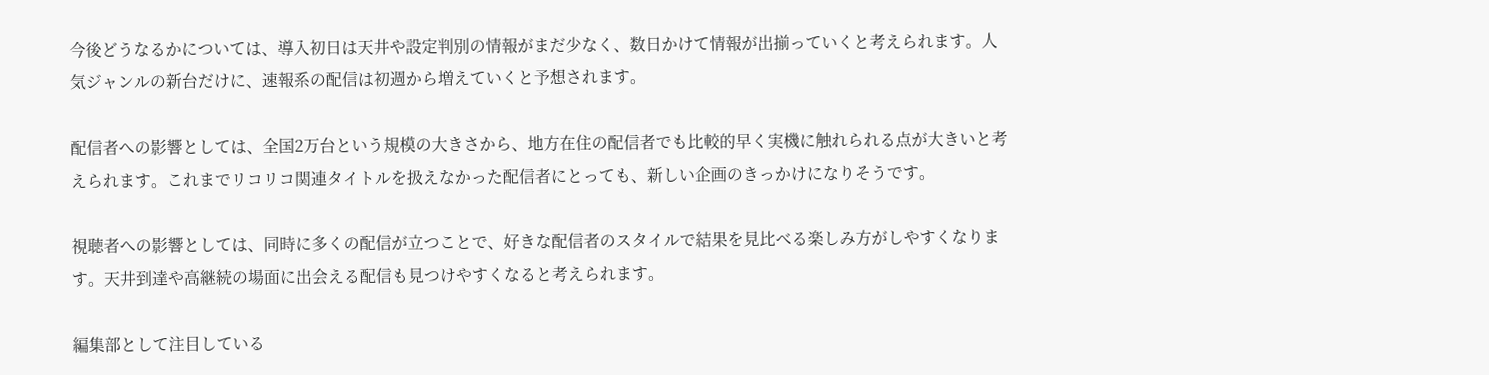今後どうなるかについては、導入初日は天井や設定判別の情報がまだ少なく、数日かけて情報が出揃っていくと考えられます。人気ジャンルの新台だけに、速報系の配信は初週から増えていくと予想されます。

配信者への影響としては、全国2万台という規模の大きさから、地方在住の配信者でも比較的早く実機に触れられる点が大きいと考えられます。これまでリコリコ関連タイトルを扱えなかった配信者にとっても、新しい企画のきっかけになりそうです。

視聴者への影響としては、同時に多くの配信が立つことで、好きな配信者のスタイルで結果を見比べる楽しみ方がしやすくなります。天井到達や高継続の場面に出会える配信も見つけやすくなると考えられます。

編集部として注目している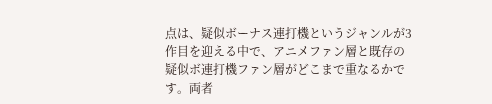点は、疑似ボーナス連打機というジャンルが3作目を迎える中で、アニメファン層と既存の疑似ボ連打機ファン層がどこまで重なるかです。両者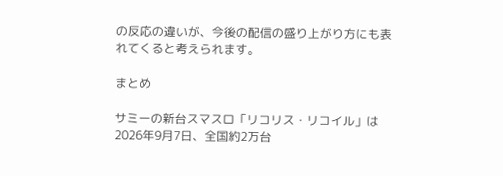の反応の違いが、今後の配信の盛り上がり方にも表れてくると考えられます。

まとめ

サミーの新台スマスロ「リコリス・リコイル」は2026年9月7日、全国約2万台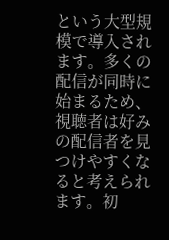という大型規模で導入されます。多くの配信が同時に始まるため、視聴者は好みの配信者を見つけやすくなると考えられます。初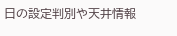日の設定判別や天井情報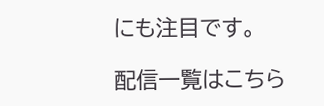にも注目です。

配信一覧はこちら